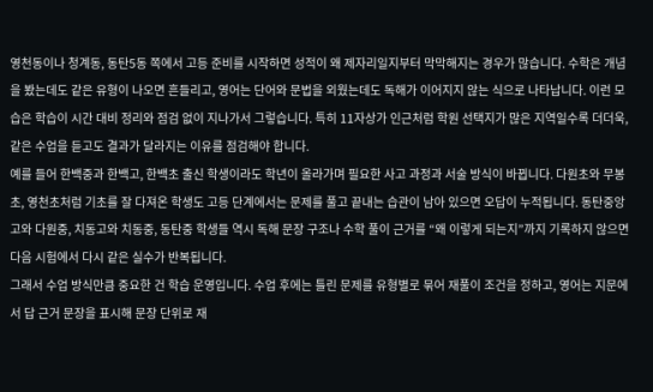영천동이나 청계동, 동탄5동 쪽에서 고등 준비를 시작하면 성적이 왜 제자리일지부터 막막해지는 경우가 많습니다. 수학은 개념을 봤는데도 같은 유형이 나오면 흔들리고, 영어는 단어와 문법을 외웠는데도 독해가 이어지지 않는 식으로 나타납니다. 이런 모습은 학습이 시간 대비 정리와 점검 없이 지나가서 그렇습니다. 특히 11자상가 인근처럼 학원 선택지가 많은 지역일수록 더더욱, 같은 수업을 듣고도 결과가 달라지는 이유를 점검해야 합니다.
예를 들어 한백중과 한백고, 한백초 출신 학생이라도 학년이 올라가며 필요한 사고 과정과 서술 방식이 바뀝니다. 다원초와 무봉초, 영천초처럼 기초를 잘 다져온 학생도 고등 단계에서는 문제를 풀고 끝내는 습관이 남아 있으면 오답이 누적됩니다. 동탄중앙고와 다원중, 치동고와 치동중, 동탄중 학생들 역시 독해 문장 구조나 수학 풀이 근거를 “왜 이렇게 되는지”까지 기록하지 않으면 다음 시험에서 다시 같은 실수가 반복됩니다.
그래서 수업 방식만큼 중요한 건 학습 운영입니다. 수업 후에는 틀린 문제를 유형별로 묶어 재풀이 조건을 정하고, 영어는 지문에서 답 근거 문장을 표시해 문장 단위로 재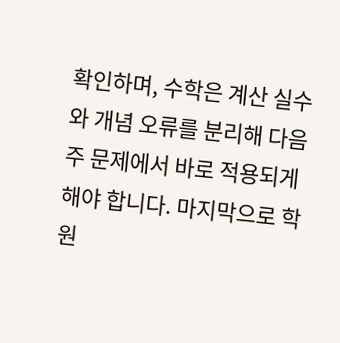확인하며, 수학은 계산 실수와 개념 오류를 분리해 다음 주 문제에서 바로 적용되게 해야 합니다. 마지막으로 학원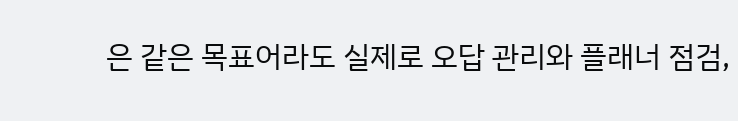은 같은 목표어라도 실제로 오답 관리와 플래너 점검,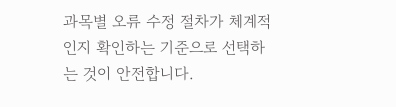과목별 오류 수정 절차가 체계적인지 확인하는 기준으로 선택하는 것이 안전합니다.